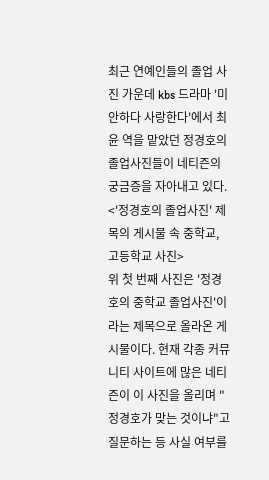최근 연예인들의 졸업 사진 가운데 kbs 드라마 '미안하다 사랑한다'에서 최윤 역을 맡았던 정경호의 졸업사진들이 네티즌의 궁금증을 자아내고 있다.
<'정경호의 졸업사진' 제목의 게시물 속 중학교, 고등학교 사진>
위 첫 번째 사진은 '정경호의 중학교 졸업사진'이라는 제목으로 올라온 게시물이다. 현재 각종 커뮤니티 사이트에 많은 네티즌이 이 사진을 올리며 "정경호가 맞는 것이냐"고 질문하는 등 사실 여부를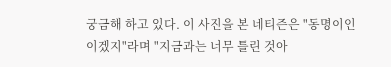궁금해 하고 있다. 이 사진을 본 네티즌은 "동명이인이겠지"라며 "지금과는 너무 틀린 것아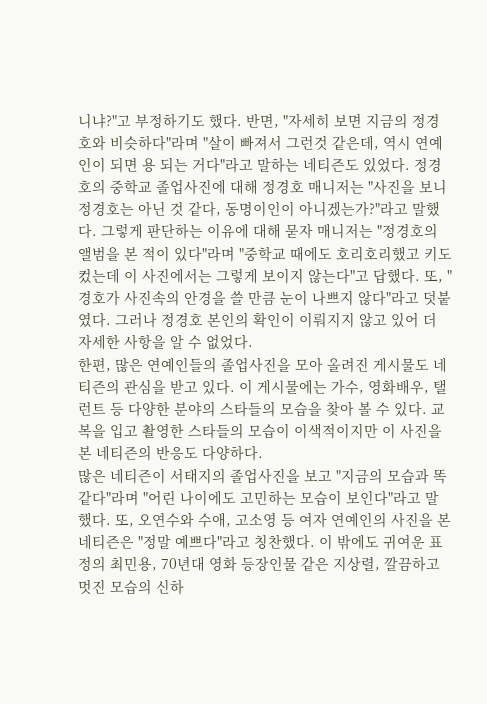니냐?"고 부정하기도 했다. 반면, "자세히 보면 지금의 정경호와 비슷하다"라며 "살이 빠져서 그런것 같은데, 역시 연예인이 되면 용 되는 거다"라고 말하는 네티즌도 있었다. 정경호의 중학교 졸업사진에 대해 정경호 매니저는 "사진을 보니 정경호는 아닌 것 같다, 동명이인이 아니겠는가?"라고 말했다. 그렇게 판단하는 이유에 대해 묻자 매니저는 "정경호의 앨범을 본 적이 있다"라며 "중학교 때에도 호리호리했고 키도 컸는데 이 사진에서는 그렇게 보이지 않는다"고 답했다. 또, "경호가 사진속의 안경을 쓸 만큼 눈이 나쁘지 않다"라고 덧붙였다. 그러나 정경호 본인의 확인이 이뤄지지 않고 있어 더 자세한 사항을 알 수 없었다.
한편, 많은 연예인들의 졸업사진을 모아 올려진 게시물도 네티즌의 관심을 받고 있다. 이 게시물에는 가수, 영화배우, 탤런트 등 다양한 분야의 스타들의 모습을 찾아 볼 수 있다. 교복을 입고 촬영한 스타들의 모습이 이색적이지만 이 사진을 본 네티즌의 반응도 다양하다.
많은 네티즌이 서태지의 졸업사진을 보고 "지금의 모습과 똑같다"라며 "어린 나이에도 고민하는 모습이 보인다"라고 말했다. 또, 오연수와 수애, 고소영 등 여자 연예인의 사진을 본 네티즌은 "정말 예쁘다"라고 칭찬했다. 이 밖에도 귀여운 표정의 최민용, 70년대 영화 등장인물 같은 지상렬, 깔끔하고 멋진 모습의 신하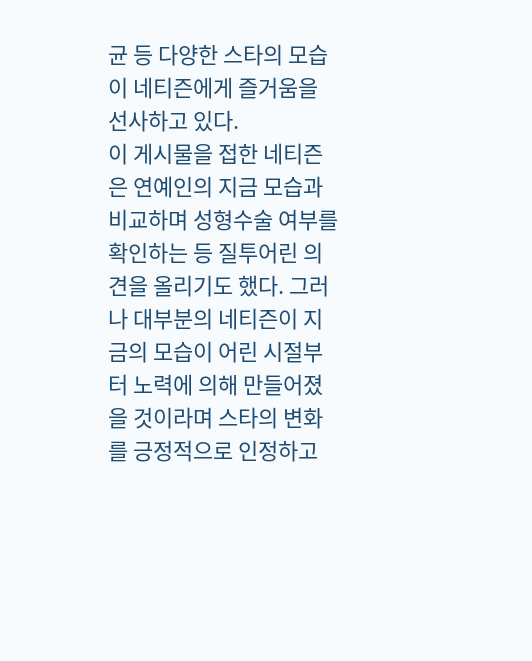균 등 다양한 스타의 모습이 네티즌에게 즐거움을 선사하고 있다.
이 게시물을 접한 네티즌은 연예인의 지금 모습과 비교하며 성형수술 여부를 확인하는 등 질투어린 의견을 올리기도 했다. 그러나 대부분의 네티즌이 지금의 모습이 어린 시절부터 노력에 의해 만들어졌을 것이라며 스타의 변화를 긍정적으로 인정하고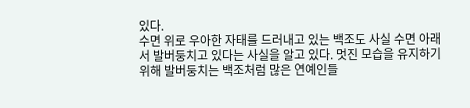있다.
수면 위로 우아한 자태를 드러내고 있는 백조도 사실 수면 아래서 발버둥치고 있다는 사실을 알고 있다. 멋진 모습을 유지하기 위해 발버둥치는 백조처럼 많은 연예인들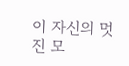이 자신의 멋진 모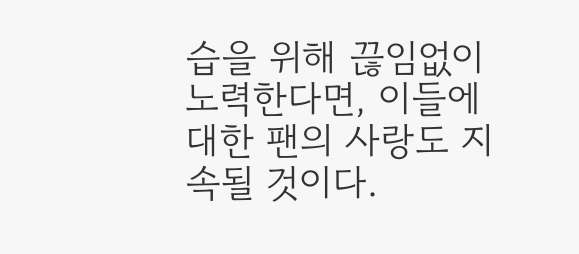습을 위해 끊임없이 노력한다면, 이들에 대한 팬의 사랑도 지속될 것이다.